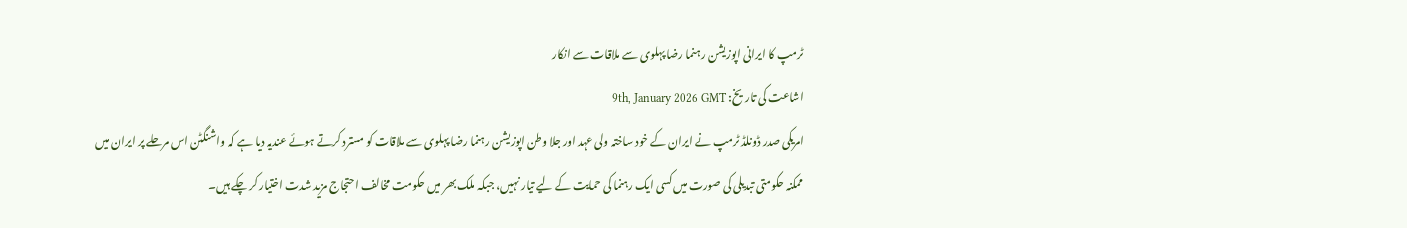ٹرمپ کا ایرانی اپوزیشن رہنما رضا پہلوی سے ملاقات سے انکار
اشاعت کی تاریخ: 9th, January 2026 GMT
امریکی صدر ڈونلڈ ٹرمپ نے ایران کے خود ساختہ ولی عہد اور جلا وطن اپوزیشن رہنما رضا پہلوی سے ملاقات کو مسترد کرتے ہوئے عندیہ دیا ہے کہ واشنگٹن اس مرحلے پر ایران میں ممکنہ حکومتی تبدیلی کی صورت میں کسی ایک رہنما کی حمایت کے لیے تیار نہیں، جبکہ ملک بھر میں حکومت مخالف احتجاج مزید شدت اختیار کر چکے ہیں۔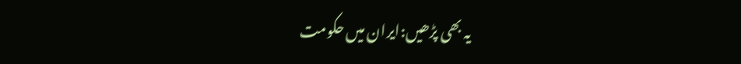یہ بھی پڑھیں:ایران میں حکومت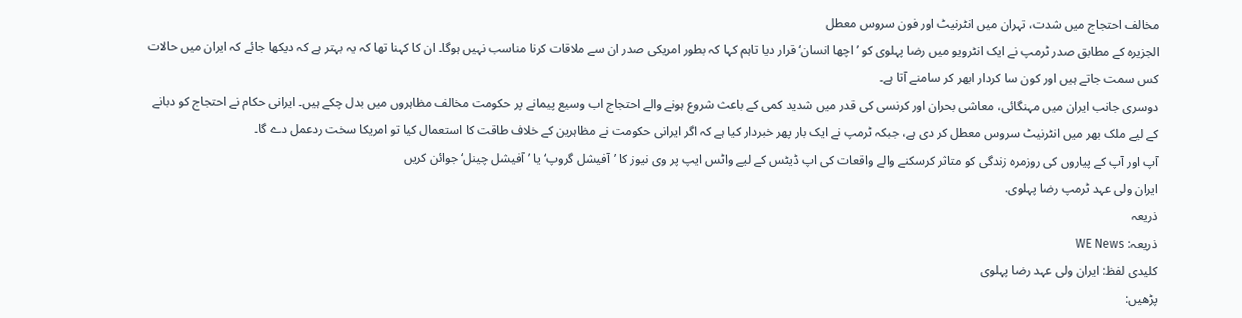مخالف احتجاج میں شدت، تہران میں انٹرنیٹ اور فون سروس معطل
الجزیرہ کے مطابق صدر ٹرمپ نے ایک انٹرویو میں رضا پہلوی کو ’اچھا انسان‘ قرار دیا تاہم کہا کہ بطور امریکی صدر ان سے ملاقات کرنا مناسب نہیں ہوگا۔ ان کا کہنا تھا کہ یہ بہتر ہے کہ دیکھا جائے کہ ایران میں حالات کس سمت جاتے ہیں اور کون سا کردار ابھر کر سامنے آتا ہے۔
دوسری جانب ایران میں مہنگائی، معاشی بحران اور کرنسی کی قدر میں شدید کمی کے باعث شروع ہونے والے احتجاج اب وسیع پیمانے پر حکومت مخالف مظاہروں میں بدل چکے ہیں۔ ایرانی حکام نے احتجاج کو دبانے کے لیے ملک بھر میں انٹرنیٹ سروس معطل کر دی ہے، جبکہ ٹرمپ نے ایک بار پھر خبردار کیا ہے کہ اگر ایرانی حکومت نے مظاہرین کے خلاف طاقت کا استعمال کیا تو امریکا سخت ردعمل دے گا۔
آپ اور آپ کے پیاروں کی روزمرہ زندگی کو متاثر کرسکنے والے واقعات کی اپ ڈیٹس کے لیے واٹس ایپ پر وی نیوز کا ’آفیشل گروپ‘ یا ’آفیشل چینل‘ جوائن کریں
ایران ولی عہد ٹرمپ رضا پہلوی.
ذریعہ
ذریعہ: WE News
کلیدی لفظ: ایران ولی عہد رضا پہلوی
پڑھیں: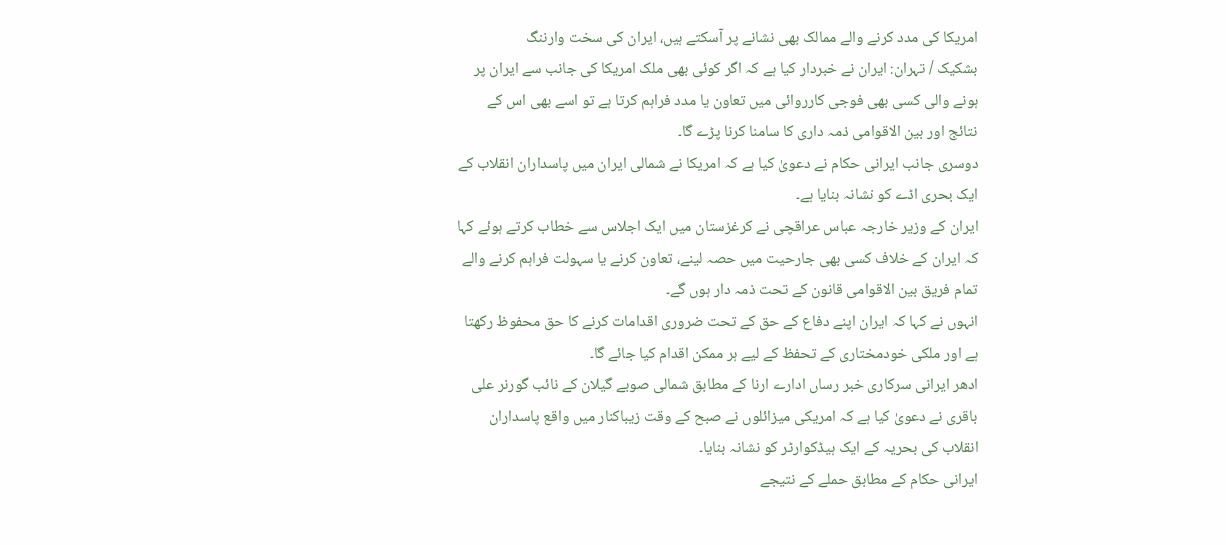امریکا کی مدد کرنے والے ممالک بھی نشانے پر آسکتے ہیں، ایران کی سخت وارننگ
بشکیک / تہران: ایران نے خبردار کیا ہے کہ اگر کوئی بھی ملک امریکا کی جانب سے ایران پر ہونے والی کسی بھی فوجی کارروائی میں تعاون یا مدد فراہم کرتا ہے تو اسے بھی اس کے نتائج اور بین الاقوامی ذمہ داری کا سامنا کرنا پڑے گا۔
دوسری جانب ایرانی حکام نے دعویٰ کیا ہے کہ امریکا نے شمالی ایران میں پاسداران انقلاب کے ایک بحری اڈے کو نشانہ بنایا ہے۔
ایران کے وزیر خارجہ عباس عراقچی نے کرغزستان میں ایک اجلاس سے خطاب کرتے ہوئے کہا کہ ایران کے خلاف کسی بھی جارحیت میں حصہ لینے، تعاون کرنے یا سہولت فراہم کرنے والے تمام فریق بین الاقوامی قانون کے تحت ذمہ دار ہوں گے۔
انہوں نے کہا کہ ایران اپنے دفاع کے حق کے تحت ضروری اقدامات کرنے کا حق محفوظ رکھتا ہے اور ملکی خودمختاری کے تحفظ کے لیے ہر ممکن اقدام کیا جائے گا۔
ادھر ایرانی سرکاری خبر رساں ادارے ارنا کے مطابق شمالی صوبے گیلان کے نائب گورنر علی باقری نے دعویٰ کیا ہے کہ امریکی میزائلوں نے صبح کے وقت زیباکنار میں واقع پاسداران انقلاب کی بحریہ کے ایک ہیڈکوارٹر کو نشانہ بنایا۔
ایرانی حکام کے مطابق حملے کے نتیجے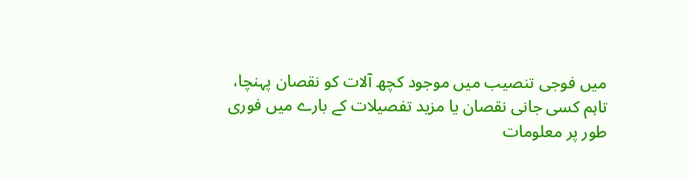میں فوجی تنصیب میں موجود کچھ آلات کو نقصان پہنچا، تاہم کسی جانی نقصان یا مزید تفصیلات کے بارے میں فوری طور پر معلومات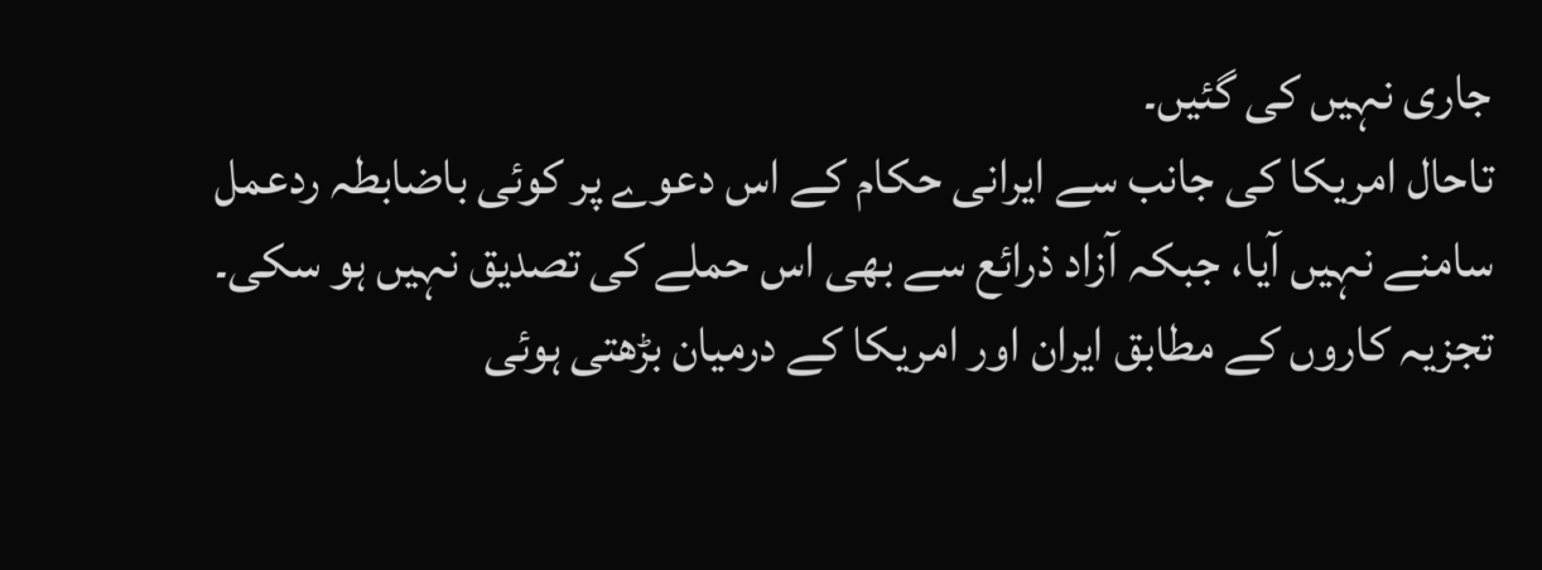جاری نہیں کی گئیں۔
تاحال امریکا کی جانب سے ایرانی حکام کے اس دعوے پر کوئی باضابطہ ردعمل سامنے نہیں آیا، جبکہ آزاد ذرائع سے بھی اس حملے کی تصدیق نہیں ہو سکی۔
تجزیہ کاروں کے مطابق ایران اور امریکا کے درمیان بڑھتی ہوئی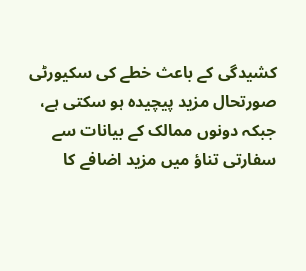کشیدگی کے باعث خطے کی سکیورٹی صورتحال مزید پیچیدہ ہو سکتی ہے، جبکہ دونوں ممالک کے بیانات سے سفارتی تناؤ میں مزید اضافے کا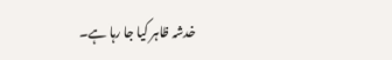خدشہ ظاہر کیا جا رہا ہے۔